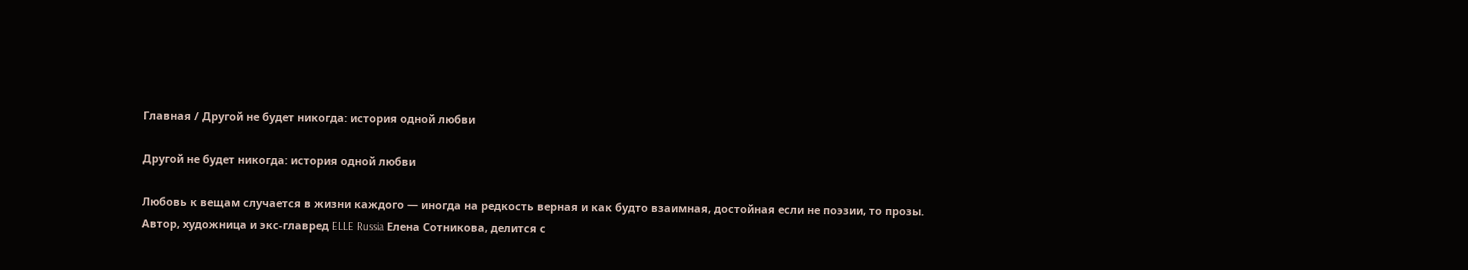Главная / Другой не будет никогда: история одной любви

Другой не будет никогда: история одной любви

Любовь к вещам случается в жизни каждого — иногда на редкость верная и как будто взаимная, достойная если не поэзии, то прозы. Автор, художница и экс-главред ELLE Russia Елена Сотникова, делится с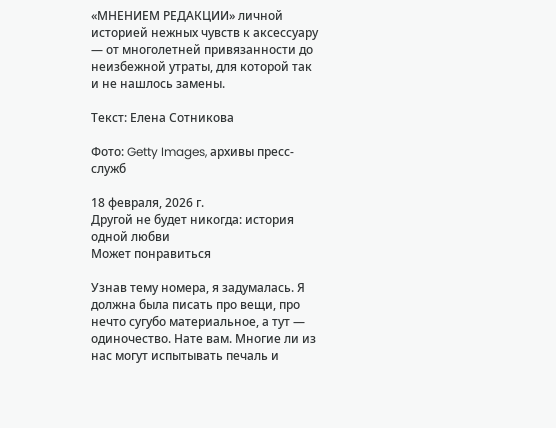«МНЕНИЕМ РЕДАКЦИИ» личной историей нежных чувств к аксессуару — от многолетней привязанности до неизбежной утраты, для которой так и не нашлось замены.

Текст: Елена Сотникова

Фото: Getty Images, архивы пресс-служб

18 февраля, 2026 г.
Другой не будет никогда: история одной любви
Может понравиться

Узнав тему номера, я задумалась. Я должна была писать про вещи, про нечто сугубо материальное, а тут — одиночество. Нате вам. Многие ли из нас могут испытывать печаль и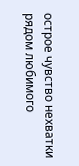острое чувство нехватки рядом любимого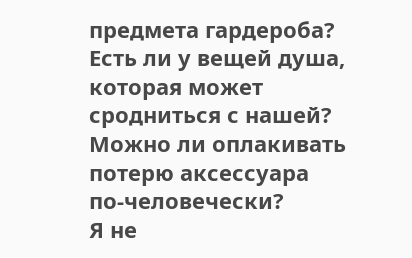предмета гардероба? Есть ли у вещей душа, которая может сродниться с нашей? Можно ли оплакивать потерю аксессуара по-человечески?
Я не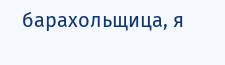барахольщица, я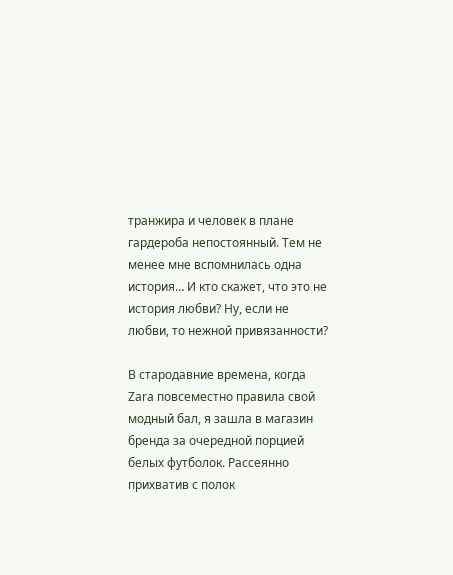транжира и человек в плане гардероба непостоянный. Тем не менее мне вспомнилась одна история… И кто скажет, что это не история любви? Ну, если не любви, то нежной привязанности?

В стародавние времена, когда Zara повсеместно правила свой модный бал, я зашла в магазин бренда за очередной порцией белых футболок. Рассеянно прихватив с полок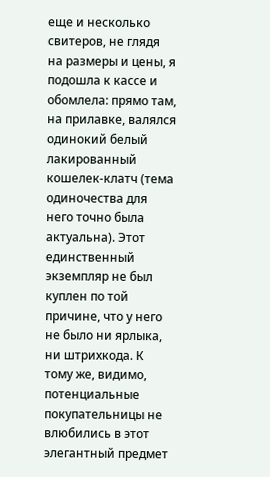еще и несколько свитеров, не глядя на размеры и цены, я подошла к кассе и обомлела: прямо там, на прилавке, валялся одинокий белый лакированный кошелек-клатч (тема одиночества для него точно была актуальна). Этот единственный экземпляр не был куплен по той причине, что у него не было ни ярлыка, ни штрихкода. К тому же, видимо, потенциальные покупательницы не влюбились в этот элегантный предмет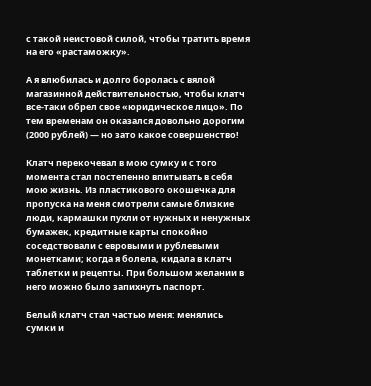с такой неистовой силой, чтобы тратить время на его «растаможку».

А я влюбилась и долго боролась с вялой магазинной действительностью, чтобы клатч все-таки обрел свое «юридическое лицо». По тем временам он оказался довольно дорогим (2000 рублей) — но зато какое совершенство!

Клатч перекочевал в мою сумку и с того момента стал постепенно впитывать в себя мою жизнь. Из пластикового окошечка для пропуска на меня смотрели самые близкие люди, кармашки пухли от нужных и ненужных бумажек, кредитные карты спокойно соседствовали с евровыми и рублевыми монетками; когда я болела, кидала в клатч таблетки и рецепты. При большом желании в него можно было запихнуть паспорт.

Белый клатч стал частью меня: менялись сумки и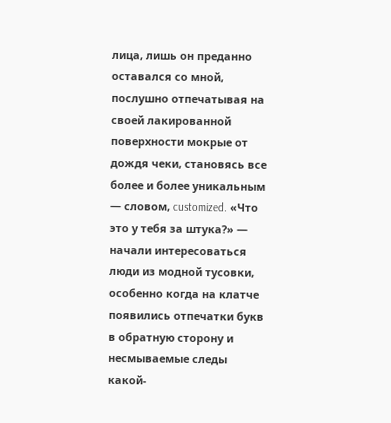лица, лишь он преданно оставался со мной, послушно отпечатывая на своей лакированной поверхности мокрые от дождя чеки, становясь все более и более уникальным — словом, customized. «Что это у тебя за штука?» — начали интересоваться люди из модной тусовки, особенно когда на клатче появились отпечатки букв в обратную сторону и несмываемые следы какой-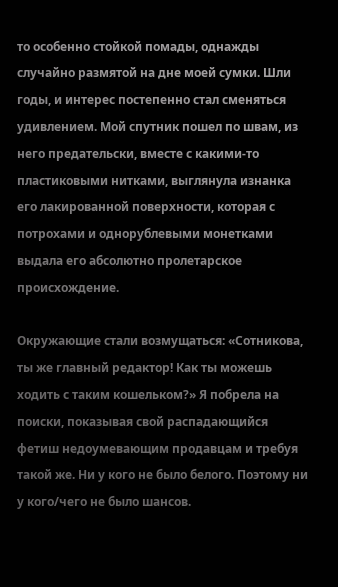то особенно стойкой помады, однажды случайно размятой на дне моей сумки. Шли годы, и интерес постепенно стал сменяться удивлением. Мой спутник пошел по швам, из него предательски, вместе с какими-то пластиковыми нитками, выглянула изнанка его лакированной поверхности, которая с потрохами и однорублевыми монетками выдала его абсолютно пролетарское происхождение.

Окружающие стали возмущаться: «Сотникова, ты же главный редактор! Как ты можешь ходить с таким кошельком?» Я побрела на поиски, показывая свой распадающийся фетиш недоумевающим продавцам и требуя такой же. Ни у кого не было белого. Поэтому ни у кого/чего не было шансов.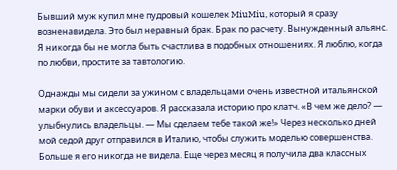Бывший муж купил мне пудровый кошелек MiuMiu, который я сразу возненавидела. Это был неравный брак. Брак по расчету. Вынужденный альянс. Я никогда бы не могла быть счастлива в подобных отношениях. Я люблю, когда по любви, простите за тавтологию.

Однажды мы сидели за ужином с владельцами очень известной итальянской марки обуви и аксессуаров. Я рассказала историю про клатч. «В чем же дело? — улыбнулись владельцы. — Мы сделаем тебе такой же!» Через несколько дней мой седой друг отправился в Италию, чтобы служить моделью совершенства. Больше я его никогда не видела. Еще через месяц я получила два классных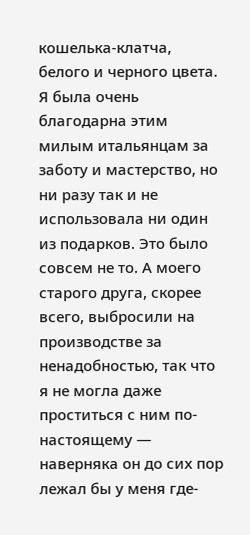кошелька-клатча, белого и черного цвета. Я была очень благодарна этим милым итальянцам за заботу и мастерство, но ни разу так и не использовала ни один из подарков. Это было совсем не то. А моего старого друга, скорее всего, выбросили на производстве за ненадобностью, так что я не могла даже проститься с ним по-настоящему — наверняка он до сих пор лежал бы у меня где-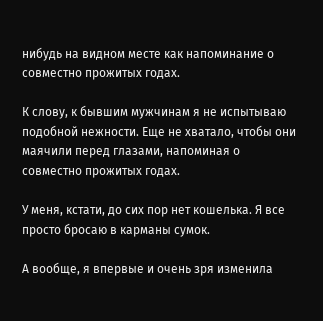нибудь на видном месте как напоминание о совместно прожитых годах.

К слову, к бывшим мужчинам я не испытываю подобной нежности. Еще не хватало, чтобы они маячили перед глазами, напоминая о совместно прожитых годах.

У меня, кстати, до сих пор нет кошелька. Я все просто бросаю в карманы сумок.

А вообще, я впервые и очень зря изменила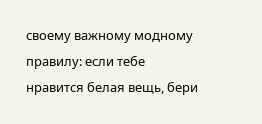своему важному модному правилу: если тебе нравится белая вещь, бери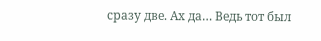сразу две. Ах да… Ведь тот был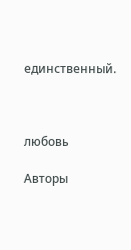единственный.



любовь

Авторы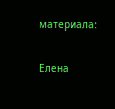материала:

Елена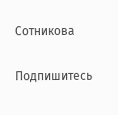Сотникова

Подпишитесь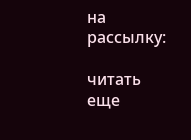на рассылку:

читать еще